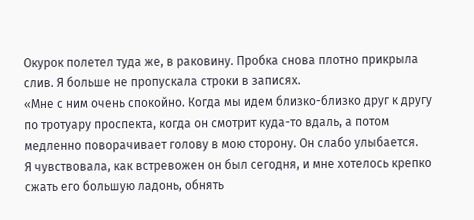Окурок полетел туда же, в раковину. Пробка снова плотно прикрыла слив. Я больше не пропускала строки в записях.
«Мне с ним очень спокойно. Когда мы идем близко-близко друг к другу по тротуару проспекта, когда он смотрит куда-то вдаль, а потом медленно поворачивает голову в мою сторону. Он слабо улыбается.
Я чувствовала, как встревожен он был сегодня, и мне хотелось крепко сжать его большую ладонь, обнять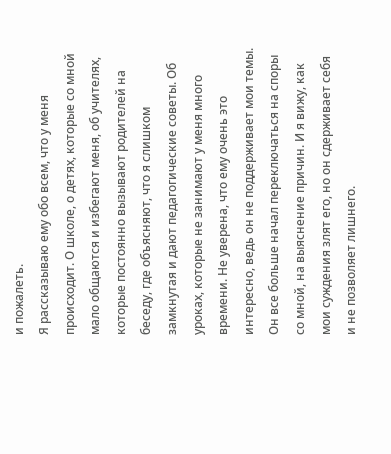и пожалеть.
Я рассказываю ему обо всем, что у меня происходит. О школе, о детях, которые со мной мало общаются и избегают меня, об учителях, которые постоянно вызывают родителей на беседу, где объясняют, что я слишком замкнутая и дают педагогические советы. Об уроках, которые не занимают у меня много времени. Не уверена, что ему очень это интересно, ведь он не поддерживает мои темы. Он все больше начал переключаться на споры со мной, на выяснение причин. И я вижу, как мои суждения злят его, но он сдерживает себя и не позволяет лишнего.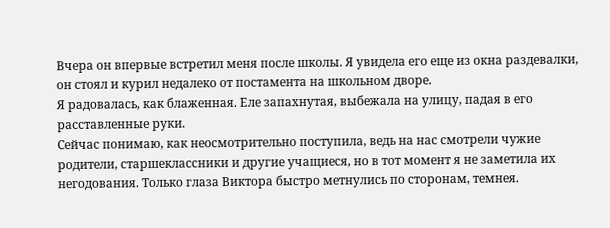Вчера он впервые встретил меня после школы. Я увидела его еще из окна раздевалки, он стоял и курил недалеко от постамента на школьном дворе.
Я радовалась, как блаженная. Еле запахнутая, выбежала на улицу, падая в его расставленные руки.
Сейчас понимаю, как неосмотрительно поступила, ведь на нас смотрели чужие родители, старшеклассники и другие учащиеся, но в тот момент я не заметила их негодования. Только глаза Виктора быстро метнулись по сторонам, темнея.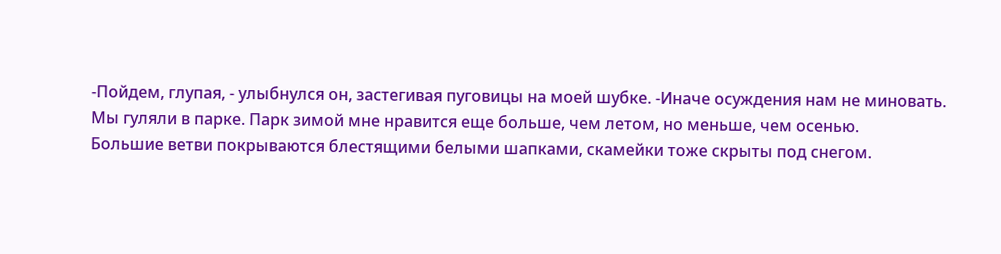-Пойдем, глупая, - улыбнулся он, застегивая пуговицы на моей шубке. -Иначе осуждения нам не миновать.
Мы гуляли в парке. Парк зимой мне нравится еще больше, чем летом, но меньше, чем осенью.
Большие ветви покрываются блестящими белыми шапками, скамейки тоже скрыты под снегом.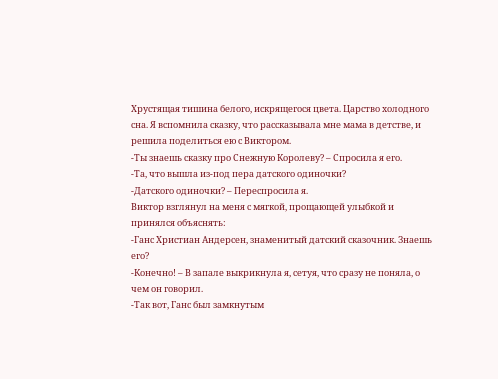Хрустящая тишина белого, искрящегося цвета. Царство холодного сна. Я вспомнила сказку, что рассказывала мне мама в детстве, и решила поделиться ею с Виктором.
-Ты знаешь сказку про Снежную Королеву? – Спросила я его.
-Та, что вышла из-под пера датского одиночки?
-Датского одиночки? – Переспросила я.
Виктор взглянул на меня с мягкой, прощающей улыбкой и принялся объяснять:
-Ганс Христиан Андерсен, знаменитый датский сказочник. Знаешь его?
-Конечно! – В запале выкрикнула я, сетуя, что сразу не поняла, о чем он говорил.
-Так вот, Ганс был замкнутым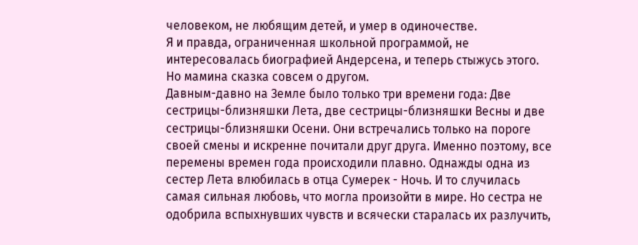человеком, не любящим детей, и умер в одиночестве.
Я и правда, ограниченная школьной программой, не интересовалась биографией Андерсена, и теперь стыжусь этого. Но мамина сказка совсем о другом.
Давным-давно на Земле было только три времени года: Две сестрицы-близняшки Лета, две сестрицы-близняшки Весны и две сестрицы-близняшки Осени. Они встречались только на пороге своей смены и искренне почитали друг друга. Именно поэтому, все перемены времен года происходили плавно. Однажды одна из сестер Лета влюбилась в отца Сумерек - Ночь. И то случилась самая сильная любовь, что могла произойти в мире. Но сестра не одобрила вспыхнувших чувств и всячески старалась их разлучить,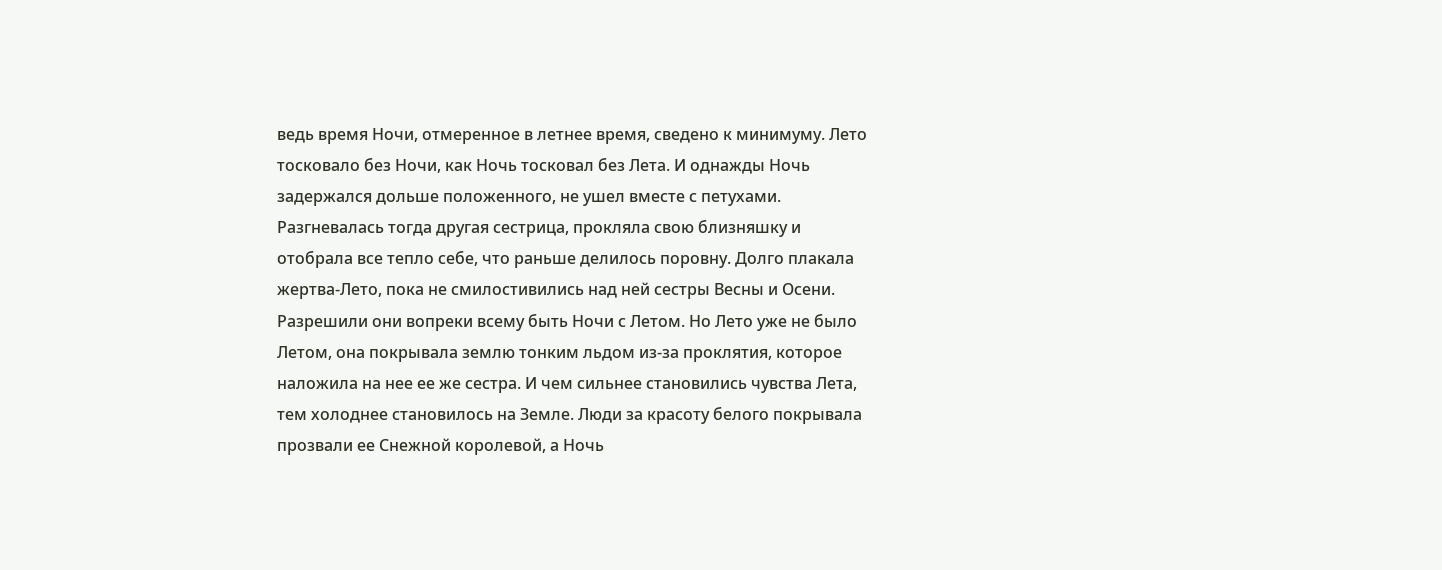ведь время Ночи, отмеренное в летнее время, сведено к минимуму. Лето тосковало без Ночи, как Ночь тосковал без Лета. И однажды Ночь задержался дольше положенного, не ушел вместе с петухами. Разгневалась тогда другая сестрица, прокляла свою близняшку и отобрала все тепло себе, что раньше делилось поровну. Долго плакала жертва-Лето, пока не смилостивились над ней сестры Весны и Осени. Разрешили они вопреки всему быть Ночи с Летом. Но Лето уже не было Летом, она покрывала землю тонким льдом из-за проклятия, которое наложила на нее ее же сестра. И чем сильнее становились чувства Лета, тем холоднее становилось на Земле. Люди за красоту белого покрывала прозвали ее Снежной королевой, а Ночь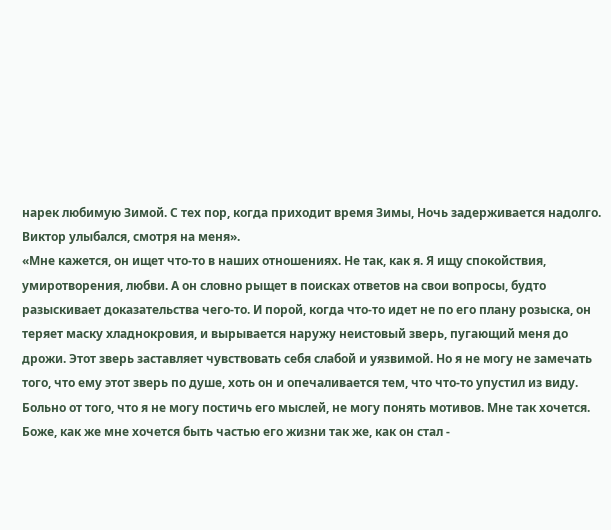нарек любимую Зимой. С тех пор, когда приходит время Зимы, Ночь задерживается надолго.
Виктор улыбался, смотря на меня».
«Мне кажется, он ищет что-то в наших отношениях. Не так, как я. Я ищу спокойствия, умиротворения, любви. А он словно рыщет в поисках ответов на свои вопросы, будто разыскивает доказательства чего-то. И порой, когда что-то идет не по его плану розыска, он теряет маску хладнокровия, и вырывается наружу неистовый зверь, пугающий меня до дрожи. Этот зверь заставляет чувствовать себя слабой и уязвимой. Но я не могу не замечать того, что ему этот зверь по душе, хоть он и опечаливается тем, что что-то упустил из виду.
Больно от того, что я не могу постичь его мыслей, не могу понять мотивов. Мне так хочется. Боже, как же мне хочется быть частью его жизни так же, как он стал -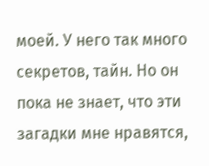моей. У него так много секретов, тайн. Но он пока не знает, что эти загадки мне нравятся,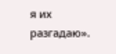я их разгадаю».